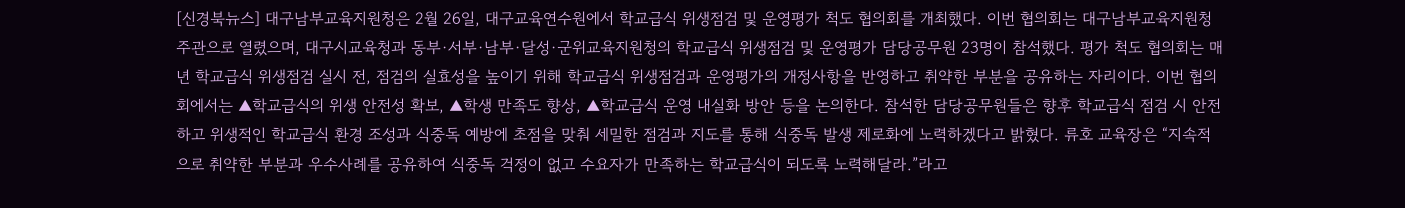[신경북뉴스] 대구남부교육지원청은 2월 26일, 대구교육연수원에서 학교급식 위생점검 및 운영평가 척도 협의회를 개최했다. 이번 협의회는 대구남부교육지원청 주관으로 열렸으며, 대구시교육청과 동부·서부·남부·달성·군위교육지원청의 학교급식 위생점검 및 운영평가 담당공무원 23명이 참석했다. 평가 척도 협의회는 매년 학교급식 위생점검 실시 전, 점검의 실효성을 높이기 위해 학교급식 위생점검과 운영평가의 개정사항을 반영하고 취약한 부분을 공유하는 자리이다. 이번 협의회에서는 ▲학교급식의 위생 안전성 확보, ▲학생 만족도 향상, ▲학교급식 운영 내실화 방안 등을 논의한다. 참석한 담당공무원들은 향후 학교급식 점검 시 안전하고 위생적인 학교급식 환경 조성과 식중독 예방에 초점을 맞춰 세밀한 점검과 지도를 통해 식중독 발생 제로화에 노력하겠다고 밝혔다. 류호 교육장은 “지속적으로 취약한 부분과 우수사례를 공유하여 식중독 걱정이 없고 수요자가 만족하는 학교급식이 되도록 노력해달라.”라고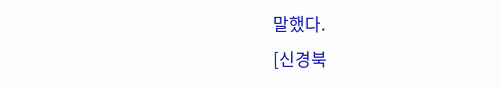말했다.
[신경북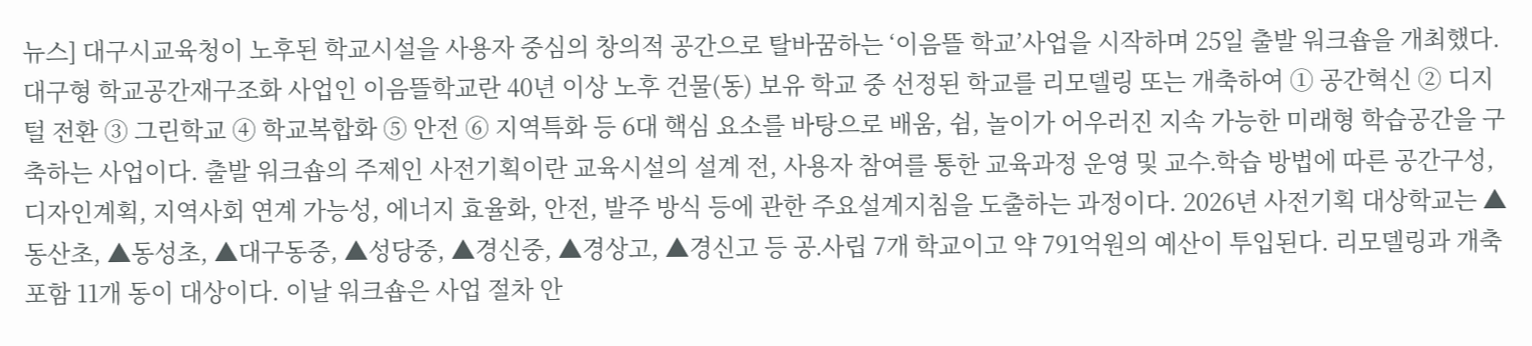뉴스] 대구시교육청이 노후된 학교시설을 사용자 중심의 창의적 공간으로 탈바꿈하는 ‘이음뜰 학교’사업을 시작하며 25일 출발 워크숍을 개최했다. 대구형 학교공간재구조화 사업인 이음뜰학교란 40년 이상 노후 건물(동) 보유 학교 중 선정된 학교를 리모델링 또는 개축하여 ① 공간혁신 ② 디지털 전환 ③ 그린학교 ④ 학교복합화 ⑤ 안전 ⑥ 지역특화 등 6대 핵심 요소를 바탕으로 배움, 쉼, 놀이가 어우러진 지속 가능한 미래형 학습공간을 구축하는 사업이다. 출발 워크숍의 주제인 사전기획이란 교육시설의 설계 전, 사용자 참여를 통한 교육과정 운영 및 교수․학습 방법에 따른 공간구성, 디자인계획, 지역사회 연계 가능성, 에너지 효율화, 안전, 발주 방식 등에 관한 주요설계지침을 도출하는 과정이다. 2026년 사전기획 대상학교는 ▲동산초, ▲동성초, ▲대구동중, ▲성당중, ▲경신중, ▲경상고, ▲경신고 등 공․사립 7개 학교이고 약 791억원의 예산이 투입된다. 리모델링과 개축 포함 11개 동이 대상이다. 이날 워크숍은 사업 절차 안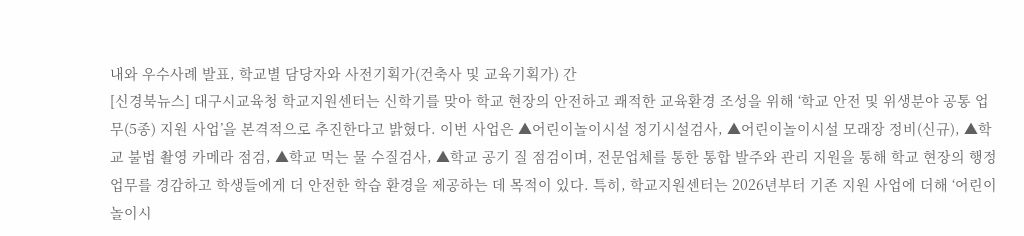내와 우수사례 발표, 학교별 담당자와 사전기획가(건축사 및 교육기획가) 간
[신경북뉴스] 대구시교육청 학교지원센터는 신학기를 맞아 학교 현장의 안전하고 쾌적한 교육환경 조성을 위해 ‘학교 안전 및 위생분야 공통 업무(5종) 지원 사업’을 본격적으로 추진한다고 밝혔다. 이번 사업은 ▲어린이놀이시설 정기시설검사, ▲어린이놀이시설 모래장 정비(신규), ▲학교 불법 촬영 카메라 점검, ▲학교 먹는 물 수질검사, ▲학교 공기 질 점검이며, 전문업체를 통한 통합 발주와 관리 지원을 통해 학교 현장의 행정업무를 경감하고 학생들에게 더 안전한 학습 환경을 제공하는 데 목적이 있다. 특히, 학교지원센터는 2026년부터 기존 지원 사업에 더해 ‘어린이놀이시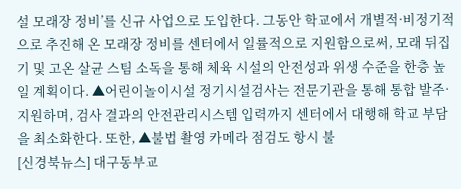설 모래장 정비’를 신규 사업으로 도입한다. 그동안 학교에서 개별적·비정기적으로 추진해 온 모래장 정비를 센터에서 일률적으로 지원함으로써, 모래 뒤집기 및 고온 살균 스팀 소독을 통해 체육 시설의 안전성과 위생 수준을 한층 높일 계획이다. ▲어린이놀이시설 정기시설검사는 전문기관을 통해 통합 발주·지원하며, 검사 결과의 안전관리시스템 입력까지 센터에서 대행해 학교 부담을 최소화한다. 또한, ▲불법 촬영 카메라 점검도 항시 불
[신경북뉴스] 대구동부교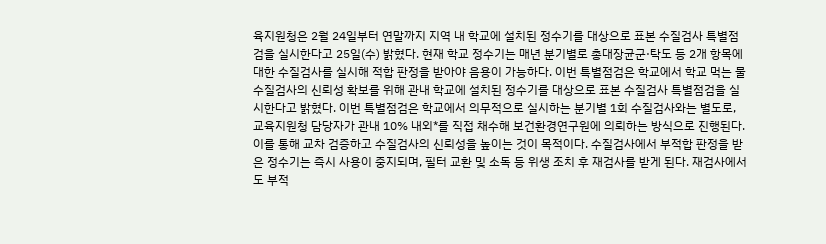육지원청은 2월 24일부터 연말까지 지역 내 학교에 설치된 정수기를 대상으로 표본 수질검사 특별점검을 실시한다고 25일(수) 밝혔다. 현재 학교 정수기는 매년 분기별로 총대장균군·탁도 등 2개 항목에 대한 수질검사를 실시해 적합 판정을 받아야 음용이 가능하다. 이번 특별점검은 학교에서 학교 먹는 물 수질검사의 신뢰성 확보를 위해 관내 학교에 설치된 정수기를 대상으로 표본 수질검사 특별점검을 실시한다고 밝혔다. 이번 특별점검은 학교에서 의무적으로 실시하는 분기별 1회 수질검사와는 별도로, 교육지원청 담당자가 관내 10% 내외*를 직접 채수해 보건환경연구원에 의뢰하는 방식으로 진행된다. 이를 통해 교차 검증하고 수질검사의 신뢰성을 높이는 것이 목적이다. 수질검사에서 부적합 판정을 받은 정수기는 즉시 사용이 중지되며, 필터 교환 및 소독 등 위생 조치 후 재검사를 받게 된다. 재검사에서도 부적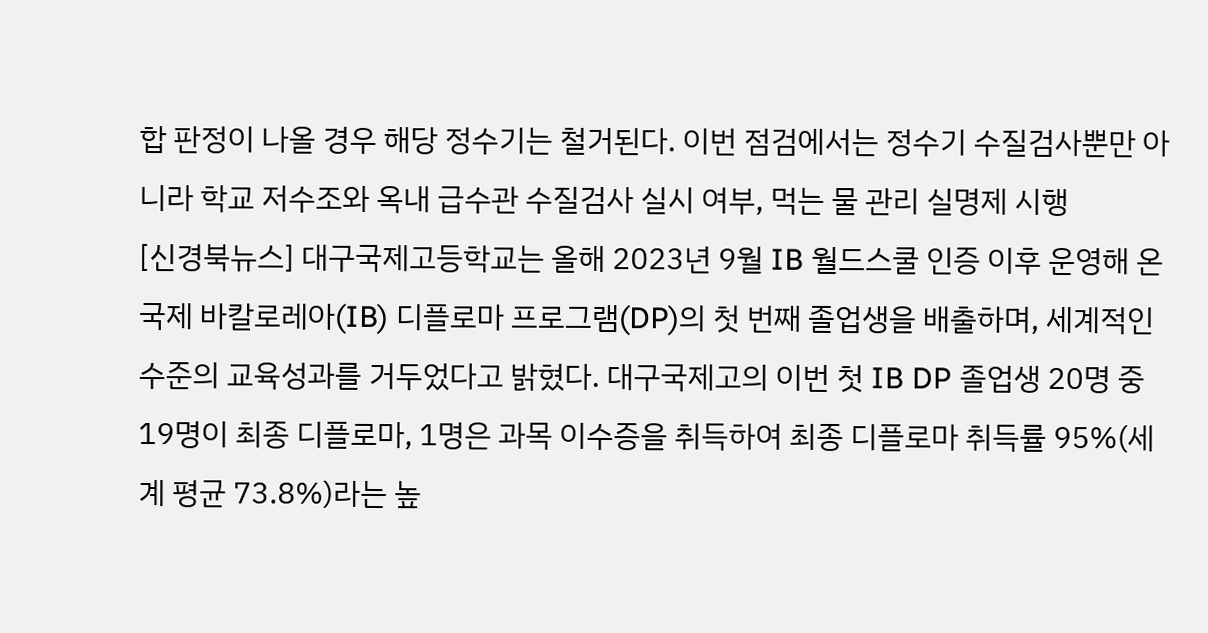합 판정이 나올 경우 해당 정수기는 철거된다. 이번 점검에서는 정수기 수질검사뿐만 아니라 학교 저수조와 옥내 급수관 수질검사 실시 여부, 먹는 물 관리 실명제 시행
[신경북뉴스] 대구국제고등학교는 올해 2023년 9월 IB 월드스쿨 인증 이후 운영해 온 국제 바칼로레아(IB) 디플로마 프로그램(DP)의 첫 번째 졸업생을 배출하며, 세계적인 수준의 교육성과를 거두었다고 밝혔다. 대구국제고의 이번 첫 IB DP 졸업생 20명 중 19명이 최종 디플로마, 1명은 과목 이수증을 취득하여 최종 디플로마 취득률 95%(세계 평균 73.8%)라는 높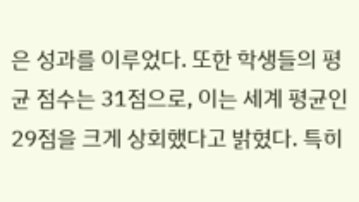은 성과를 이루었다. 또한 학생들의 평균 점수는 31점으로, 이는 세계 평균인 29점을 크게 상회했다고 밝혔다. 특히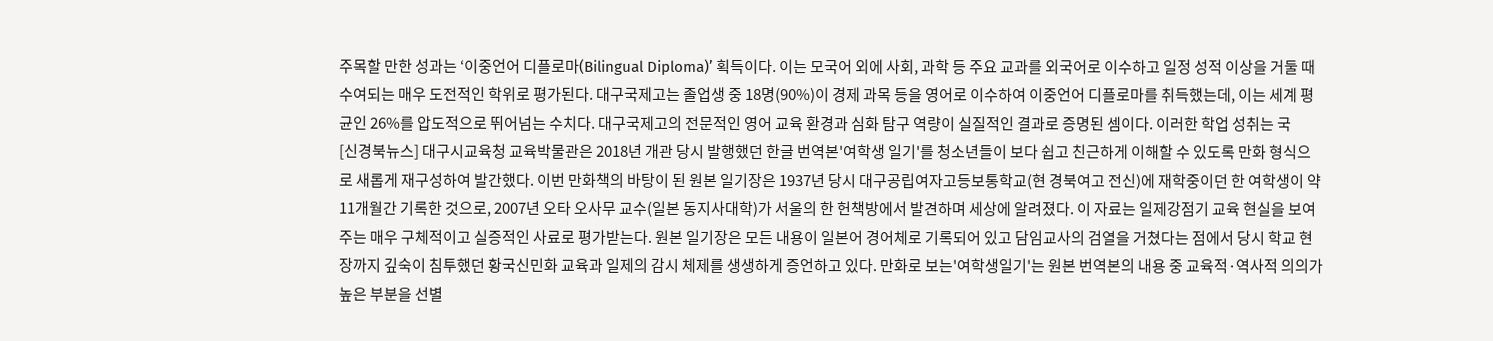주목할 만한 성과는 ‘이중언어 디플로마(Bilingual Diploma)’ 획득이다. 이는 모국어 외에 사회, 과학 등 주요 교과를 외국어로 이수하고 일정 성적 이상을 거둘 때 수여되는 매우 도전적인 학위로 평가된다. 대구국제고는 졸업생 중 18명(90%)이 경제 과목 등을 영어로 이수하여 이중언어 디플로마를 취득했는데, 이는 세계 평균인 26%를 압도적으로 뛰어넘는 수치다. 대구국제고의 전문적인 영어 교육 환경과 심화 탐구 역량이 실질적인 결과로 증명된 셈이다. 이러한 학업 성취는 국
[신경북뉴스] 대구시교육청 교육박물관은 2018년 개관 당시 발행했던 한글 번역본'여학생 일기'를 청소년들이 보다 쉽고 친근하게 이해할 수 있도록 만화 형식으로 새롭게 재구성하여 발간했다. 이번 만화책의 바탕이 된 원본 일기장은 1937년 당시 대구공립여자고등보통학교(현 경북여고 전신)에 재학중이던 한 여학생이 약 11개월간 기록한 것으로, 2007년 오타 오사무 교수(일본 동지사대학)가 서울의 한 헌책방에서 발견하며 세상에 알려졌다. 이 자료는 일제강점기 교육 현실을 보여주는 매우 구체적이고 실증적인 사료로 평가받는다. 원본 일기장은 모든 내용이 일본어 경어체로 기록되어 있고 담임교사의 검열을 거쳤다는 점에서 당시 학교 현장까지 깊숙이 침투했던 황국신민화 교육과 일제의 감시 체제를 생생하게 증언하고 있다. 만화로 보는'여학생일기'는 원본 번역본의 내용 중 교육적·역사적 의의가 높은 부분을 선별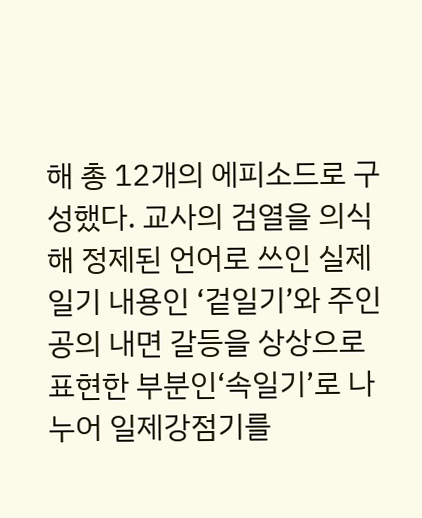해 총 12개의 에피소드로 구성했다. 교사의 검열을 의식해 정제된 언어로 쓰인 실제 일기 내용인 ‘겉일기’와 주인공의 내면 갈등을 상상으로 표현한 부분인‘속일기’로 나누어 일제강점기를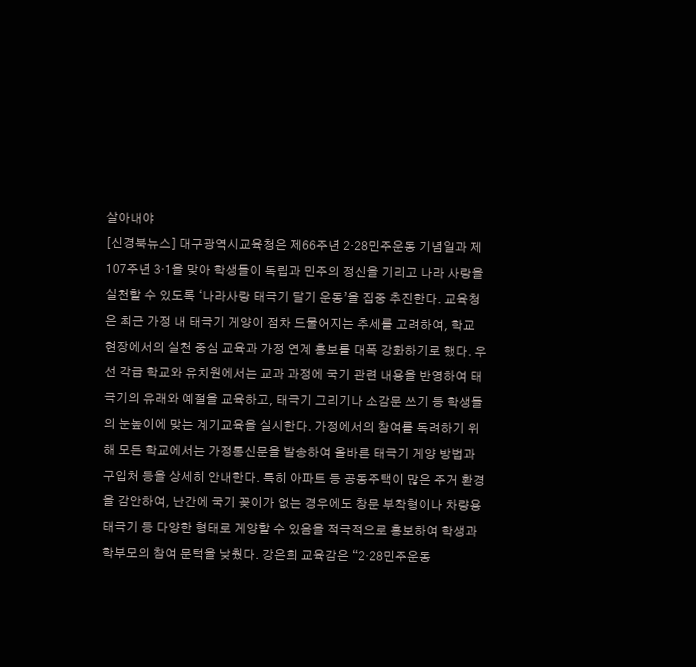살아내야
[신경북뉴스] 대구광역시교육청은 제66주년 2·28민주운동 기념일과 제107주년 3·1을 맞아 학생들이 독립과 민주의 정신을 기리고 나라 사랑을 실천할 수 있도록 ‘나라사랑 태극기 달기 운동’을 집중 추진한다. 교육청은 최근 가정 내 태극기 게양이 점차 드물어지는 추세를 고려하여, 학교 현장에서의 실천 중심 교육과 가정 연계 홍보를 대폭 강화하기로 했다. 우선 각급 학교와 유치원에서는 교과 과정에 국기 관련 내용을 반영하여 태극기의 유래와 예절을 교육하고, 태극기 그리기나 소감문 쓰기 등 학생들의 눈높이에 맞는 계기교육을 실시한다. 가정에서의 참여를 독려하기 위해 모든 학교에서는 가정통신문을 발송하여 올바른 태극기 게양 방법과 구입처 등을 상세히 안내한다. 특히 아파트 등 공동주택이 많은 주거 환경을 감안하여, 난간에 국기 꽂이가 없는 경우에도 창문 부착형이나 차량용 태극기 등 다양한 형태로 게양할 수 있음을 적극적으로 홍보하여 학생과 학부모의 참여 문턱을 낮췄다. 강은희 교육감은 “2·28민주운동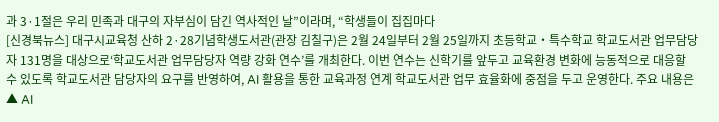과 3·1절은 우리 민족과 대구의 자부심이 담긴 역사적인 날”이라며, “학생들이 집집마다
[신경북뉴스] 대구시교육청 산하 2·28기념학생도서관(관장 김칠구)은 2월 24일부터 2월 25일까지 초등학교‧특수학교 학교도서관 업무담당자 131명을 대상으로‘학교도서관 업무담당자 역량 강화 연수’를 개최한다. 이번 연수는 신학기를 앞두고 교육환경 변화에 능동적으로 대응할 수 있도록 학교도서관 담당자의 요구를 반영하여, AI 활용을 통한 교육과정 연계 학교도서관 업무 효율화에 중점을 두고 운영한다. 주요 내용은 ▲ AI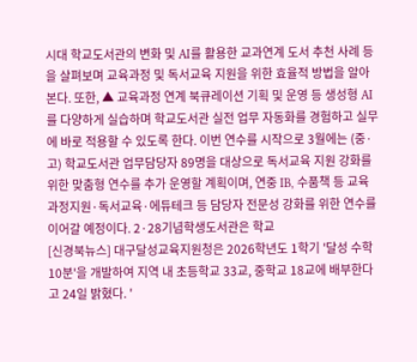시대 학교도서관의 변화 및 AI를 활용한 교과연계 도서 추천 사례 등을 살펴보며 교육과정 및 독서교육 지원을 위한 효율적 방법을 알아본다. 또한, ▲ 교육과정 연계 북큐레이션 기획 및 운영 등 생성형 AI를 다양하게 실습하며 학교도서관 실전 업무 자동화를 경험하고 실무에 바로 적용할 수 있도록 한다. 이번 연수를 시작으로 3월에는 (중·고) 학교도서관 업무담당자 89명을 대상으로 독서교육 지원 강화를 위한 맞춤형 연수를 추가 운영할 계획이며, 연중 IB, 수품책 등 교육과정지원·독서교육·에듀테크 등 담당자 전문성 강화를 위한 연수를 이어갈 예정이다. 2·28기념학생도서관은 학교
[신경북뉴스] 대구달성교육지원청은 2026학년도 1학기 '달성 수학 10분'을 개발하여 지역 내 초등학교 33교, 중학교 18교에 배부한다고 24일 밝혔다. '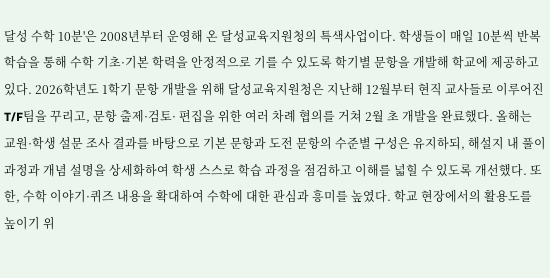달성 수학 10분'은 2008년부터 운영해 온 달성교육지원청의 특색사업이다. 학생들이 매일 10분씩 반복 학습을 통해 수학 기초·기본 학력을 안정적으로 기를 수 있도록 학기별 문항을 개발해 학교에 제공하고 있다. 2026학년도 1학기 문항 개발을 위해 달성교육지원청은 지난해 12월부터 현직 교사들로 이루어진 T/F팀을 꾸리고, 문항 출제·검토· 편집을 위한 여러 차례 협의를 거쳐 2월 초 개발을 완료했다. 올해는 교원·학생 설문 조사 결과를 바탕으로 기본 문항과 도전 문항의 수준별 구성은 유지하되, 해설지 내 풀이 과정과 개념 설명을 상세화하여 학생 스스로 학습 과정을 점검하고 이해를 넓힐 수 있도록 개선했다. 또한, 수학 이야기·퀴즈 내용을 확대하여 수학에 대한 관심과 흥미를 높였다. 학교 현장에서의 활용도를 높이기 위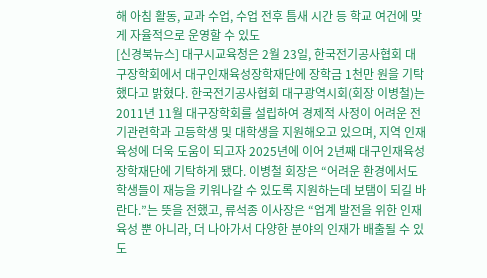해 아침 활동, 교과 수업, 수업 전후 틈새 시간 등 학교 여건에 맞게 자율적으로 운영할 수 있도
[신경북뉴스] 대구시교육청은 2월 23일, 한국전기공사협회 대구장학회에서 대구인재육성장학재단에 장학금 1천만 원을 기탁했다고 밝혔다. 한국전기공사협회 대구광역시회(회장 이병철)는 2011년 11월 대구장학회를 설립하여 경제적 사정이 어려운 전기관련학과 고등학생 및 대학생을 지원해오고 있으며, 지역 인재육성에 더욱 도움이 되고자 2025년에 이어 2년째 대구인재육성장학재단에 기탁하게 됐다. 이병철 회장은 “어려운 환경에서도 학생들이 재능을 키워나갈 수 있도록 지원하는데 보탬이 되길 바란다.”는 뜻을 전했고, 류석종 이사장은 “업계 발전을 위한 인재 육성 뿐 아니라, 더 나아가서 다양한 분야의 인재가 배출될 수 있도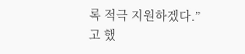록 적극 지원하겠다.”고 했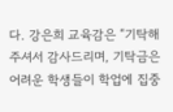다. 강은희 교육감은 “기탁해주셔서 감사드리며, 기탁금은 어려운 학생들이 학업에 집중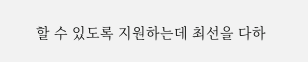할 수 있도록 지원하는데 최선을 다하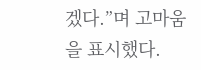겠다.”며 고마움을 표시했다.